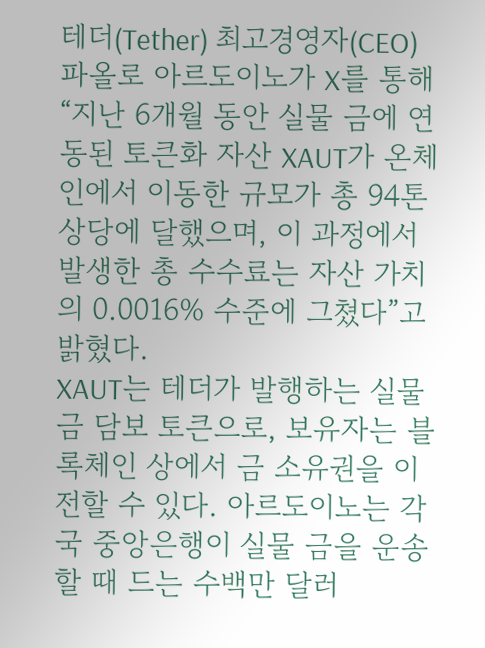테더(Tether) 최고경영자(CEO) 파올로 아르도이노가 X를 통해 “지난 6개월 동안 실물 금에 연동된 토큰화 자산 XAUT가 온체인에서 이동한 규모가 총 94톤 상당에 달했으며, 이 과정에서 발생한 총 수수료는 자산 가치의 0.0016% 수준에 그쳤다”고 밝혔다.
XAUT는 테더가 발행하는 실물 금 담보 토큰으로, 보유자는 블록체인 상에서 금 소유권을 이전할 수 있다. 아르도이노는 각국 중앙은행이 실물 금을 운송할 때 드는 수백만 달러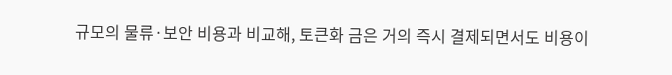규모의 물류·보안 비용과 비교해, 토큰화 금은 거의 즉시 결제되면서도 비용이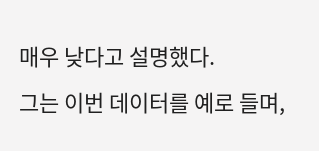매우 낮다고 설명했다.
그는 이번 데이터를 예로 들며,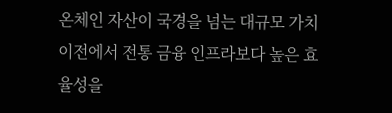온체인 자산이 국경을 넘는 대규모 가치 이전에서 전통 금융 인프라보다 높은 효율성을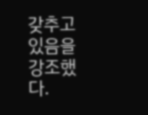갖추고 있음을 강조했다.